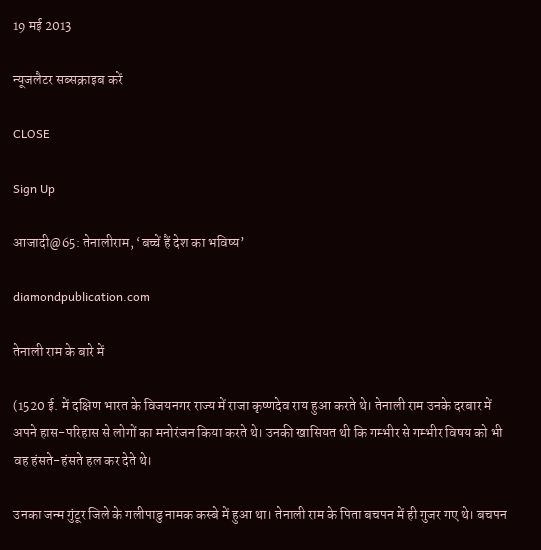19 मई 2013

न्यूजलैटर सब्सक्राइब करें

CLOSE

Sign Up

आजादी@65: तेनालीराम, ‘बच्चें हैं देश का भविष्य’

diamondpublication.com

तेनाली राम के बारे में

(1520 ई. में दक्षिण भारत के विजयनगर राज्य में राजा कृष्णदेव राय हुआ करते थे। तेनाली राम उनके दरबार में अपने हास-परिहास से लोगों का मनोरंजन किया करते थे। उनकी खासियत थी कि गम्भीर से गम्भीर विषय को भी वह हंसते-हंसते हल कर देते थे।

उनका जन्म गुंटूर जिले के गलीपाडु नामक कस्बे में हुआ था। तेनाली राम के पिता बचपन में ही गुजर गए थे। बचपन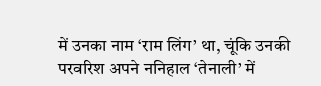में उनका नाम ‘राम लिंग’ था, चूंकि उनकी परवरिश अपने ननिहाल ‘तेनाली’ में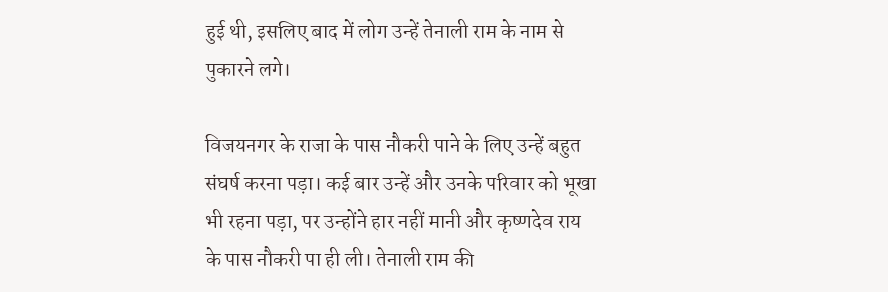हुई थी, इसलिए बाद में लोग उन्हें तेनाली राम के नाम से पुकारने लगे।

विजयनगर के राजा के पास नौकरी पाने के लिए उन्हें बहुत संघर्ष करना पड़ा। कई बार उन्हें और उनके परिवार को भूखा भी रहना पड़ा, पर उन्होंने हार नहीं मानी और कृष्णदेव राय के पास नौकरी पा ही ली। तेनाली राम की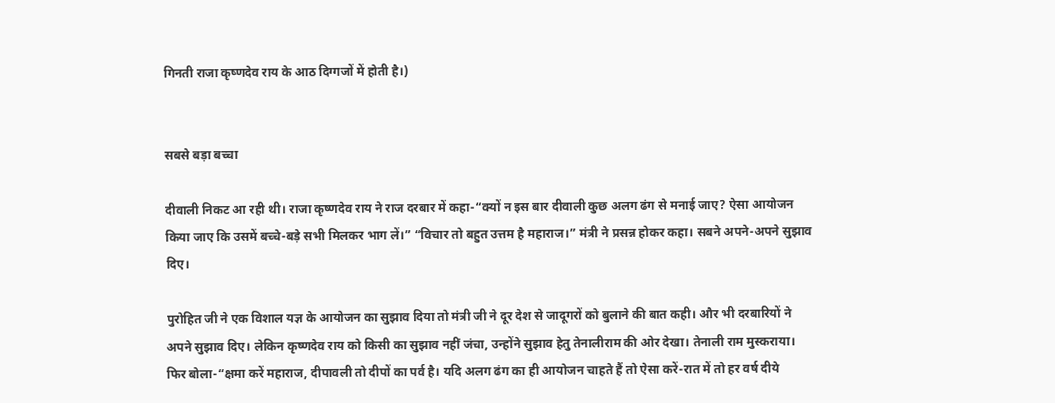गिनती राजा कृष्णदेव राय के आठ दिग्गजों में होती है।)


सबसे बड़ा बच्चा

दीवाली निकट आ रही थी। राजा कृष्णदेव राय ने राज दरबार में कहा-“क्यों न इस बार दीवाली कुछ अलग ढंग से मनाई जाए? ऐसा आयोजन किया जाए कि उसमें बच्चे-बड़े सभी मिलकर भाग लें।” “विचार तो बहुत उत्तम है महाराज।” मंत्री ने प्रसन्न होकर कहा। सबने अपने-अपने सुझाव दिए।

पुरोहित जी ने एक विशाल यज्ञ के आयोजन का सुझाव दिया तो मंत्री जी ने दूर देश से जादूगरों को बुलाने की बात कही। और भी दरबारियों ने अपने सुझाव दिए। लेकिन कृष्णदेव राय को किसी का सुझाव नहीं जंचा, उन्होंने सुझाव हेतु तेनालीराम की ओर देखा। तेनाली राम मुस्कराया। फिर बोला-“क्षमा करें महाराज, दीपावली तो दीपों का पर्व है। यदि अलग ढंग का ही आयोजन चाहते हैं तो ऐसा करें-रात में तो हर वर्ष दीये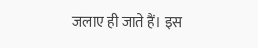जलाए ही जाते हैं। इस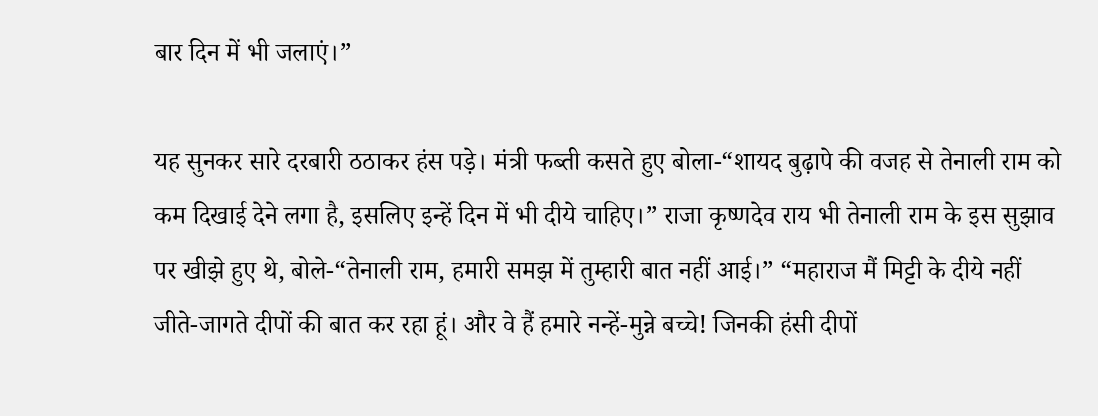बार दिन में भी जलाएं।”

यह सुनकर सारे दरबारी ठठाकर हंस पड़े। मंत्री फब्ती कसते हुए बोला-“शायद बुढ़ापे की वजह से तेनाली राम को कम दिखाई देने लगा है, इसलिए इन्हें दिन में भी दीये चाहिए।” राजा कृष्णदेव राय भी तेनाली राम के इस सुझाव पर खीझे हुए थे, बोले-“तेनाली राम, हमारी समझ में तुम्हारी बात नहीं आई।” “महाराज मैं मिट्टी के दीये नहीं जीते-जागते दीपों की बात कर रहा हूं। और वे हैं हमारे नन्हें-मुन्ने बच्चे! जिनकी हंसी दीपों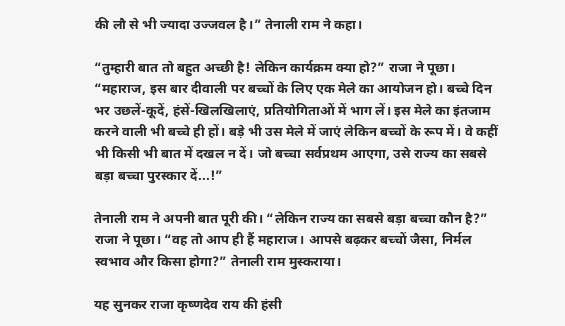की लौ से भी ज्यादा उज्जवल है।” तेनाली राम ने कहा।

“तुम्हारी बात तो बहुत अच्छी है! लेकिन कार्यक्रम क्या हो?” राजा ने पूछा। “महाराज, इस बार दीवाली पर बच्चों के लिए एक मेले का आयोजन हो। बच्चे दिन भर उछलें-कूदें, हंसें-खिलखिलाएं, प्रतियोगिताओं में भाग लें। इस मेले का इंतजाम करने वाली भी बच्चे ही हों। बड़े भी उस मेले में जाएं लेकिन बच्चों के रूप में। वे कहीं भी किसी भी बात में दखल न दें। जो बच्चा सर्वप्रथम आएगा, उसे राज्य का सबसे बड़ा बच्चा पुरस्कार दें...!”

तेनाली राम ने अपनी बात पूरी की। “लेकिन राज्य का सबसे बड़ा बच्चा कौन है?” राजा ने पूछा। “वह तो आप ही हैं महाराज। आपसे बढ़कर बच्चों जैसा, निर्मल स्वभाव और किसा होगा?” तेनाली राम मुस्कराया।

यह सुनकर राजा कृष्णदेव राय की हंसी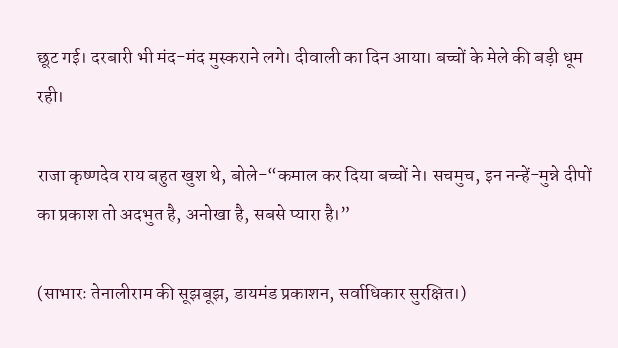छूट गई। दरबारी भी मंद-मंद मुस्कराने लगे। दीवाली का दिन आया। बच्चों के मेले की बड़ी धूम रही।

राजा कृष्णदेव राय बहुत खुश थे, बोले-“कमाल कर दिया बच्चों ने। सचमुच, इन नन्हें-मुन्ने दीपों का प्रकाश तो अदभुत है, अनोखा है, सबसे प्यारा है।”

(साभारः तेनालीराम की सूझबूझ, डायमंड प्रकाशन, सर्वाधिकार सुरक्षित।)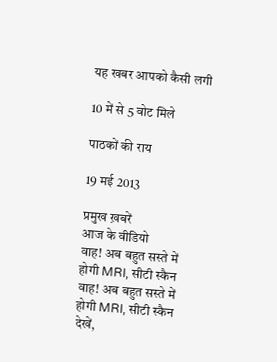यह खबर आपको कैसी लगी

10 में से 5 वोट मिले

पाठकों की राय

19 मई 2013

प्रमुख ख़बरें
आज के वीडियो
वाह! अब बहुत सस्ते में होगी MRI, सीटी स्कैन
वाह! अब बहुत सस्ते में होगी MRI, सीटी स्कैन
देखें,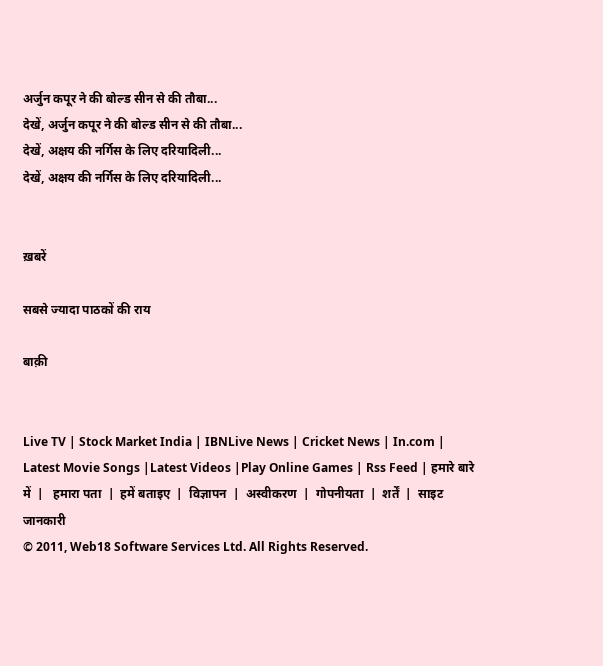अर्जुन कपूर ने की बोल्ड सीन से की तौबा...
देखें, अर्जुन कपूर ने की बोल्ड सीन से की तौबा...
देखें, अक्षय की नर्गिस के लिए दरियादिली...
देखें, अक्षय की नर्गिस के लिए दरियादिली...


ख़बरें

सबसे ज्यादा पाठकों की राय

बाक़ी


Live TV | Stock Market India | IBNLive News | Cricket News | In.com | Latest Movie Songs |Latest Videos |Play Online Games | Rss Feed | हमारे बारे में  |   हमारा पता  |  हमें बताइए  |  विज्ञापन  |  अस्वीकरण  |  गोपनीयता  |  शर्तें  |  साइट जानकारी
© 2011, Web18 Software Services Ltd. All Rights Reserved.